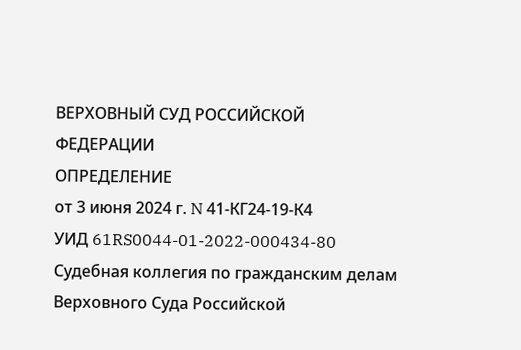ВЕРХОВНЫЙ СУД РОССИЙСКОЙ ФЕДЕРАЦИИ
ОПРЕДЕЛЕНИЕ
от 3 июня 2024 г. N 41-КГ24-19-К4
УИД 61RS0044-01-2022-000434-80
Судебная коллегия по гражданским делам Верховного Суда Российской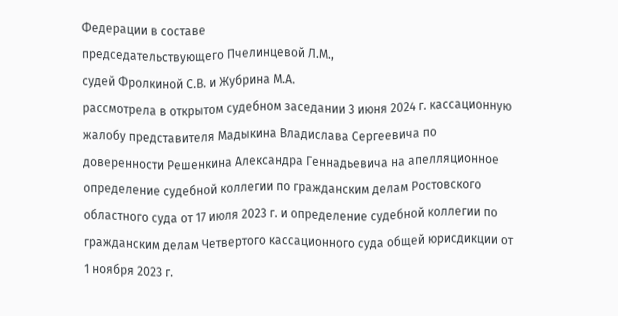Федерации в составе
председательствующего Пчелинцевой Л.М.,
судей Фролкиной С.В. и Жубрина М.А.
рассмотрела в открытом судебном заседании 3 июня 2024 г. кассационную жалобу представителя Мадыкина Владислава Сергеевича по доверенности Решенкина Александра Геннадьевича на апелляционное определение судебной коллегии по гражданским делам Ростовского областного суда от 17 июля 2023 г. и определение судебной коллегии по гражданским делам Четвертого кассационного суда общей юрисдикции от 1 ноября 2023 г.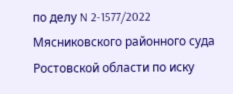по делу N 2-1577/2022 Мясниковского районного суда Ростовской области по иску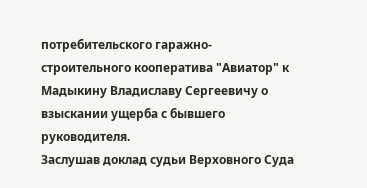потребительского гаражно-строительного кооператива "Авиатор" к Мадыкину Владиславу Сергеевичу о взыскании ущерба с бывшего руководителя.
Заслушав доклад судьи Верховного Суда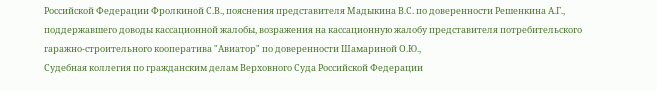Российской Федерации Фролкиной С.В., пояснения представителя Мадыкина В.С. по доверенности Решенкина А.Г., поддержавшего доводы кассационной жалобы, возражения на кассационную жалобу представителя потребительского гаражно-строительного кооператива "Авиатор" по доверенности Шамариной О.Ю.,
Судебная коллегия по гражданским делам Верховного Суда Российской Федерации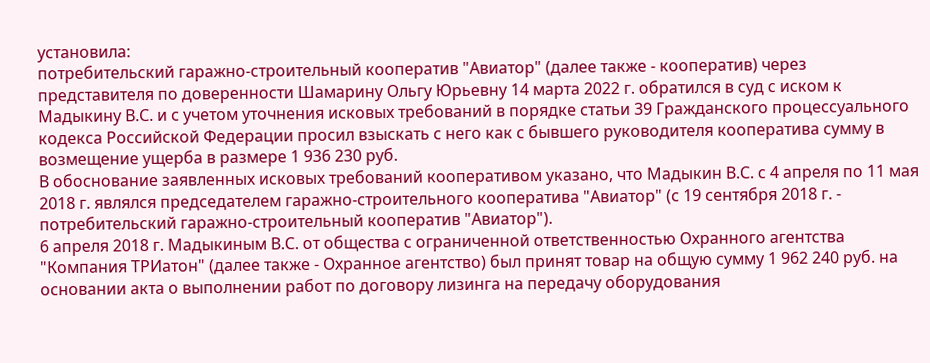установила:
потребительский гаражно-строительный кооператив "Авиатор" (далее также - кооператив) через представителя по доверенности Шамарину Ольгу Юрьевну 14 марта 2022 г. обратился в суд с иском к Мадыкину В.С. и с учетом уточнения исковых требований в порядке статьи 39 Гражданского процессуального кодекса Российской Федерации просил взыскать с него как с бывшего руководителя кооператива сумму в возмещение ущерба в размере 1 936 230 руб.
В обоснование заявленных исковых требований кооперативом указано, что Мадыкин В.С. с 4 апреля по 11 мая 2018 г. являлся председателем гаражно-строительного кооператива "Авиатор" (с 19 сентября 2018 г. - потребительский гаражно-строительный кооператив "Авиатор").
6 апреля 2018 г. Мадыкиным В.С. от общества с ограниченной ответственностью Охранного агентства "Компания ТРИатон" (далее также - Охранное агентство) был принят товар на общую сумму 1 962 240 руб. на основании акта о выполнении работ по договору лизинга на передачу оборудования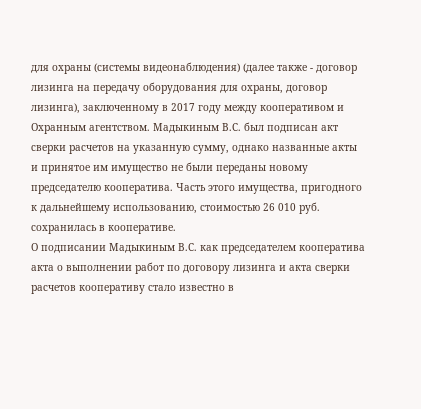для охраны (системы видеонаблюдения) (далее также - договор лизинга на передачу оборудования для охраны, договор лизинга), заключенному в 2017 году между кооперативом и Охранным агентством. Мадыкиным В.С. был подписан акт сверки расчетов на указанную сумму, однако названные акты и принятое им имущество не были переданы новому председателю кооператива. Часть этого имущества, пригодного к дальнейшему использованию, стоимостью 26 010 руб. сохранилась в кооперативе.
О подписании Мадыкиным В.С. как председателем кооператива акта о выполнении работ по договору лизинга и акта сверки расчетов кооперативу стало известно в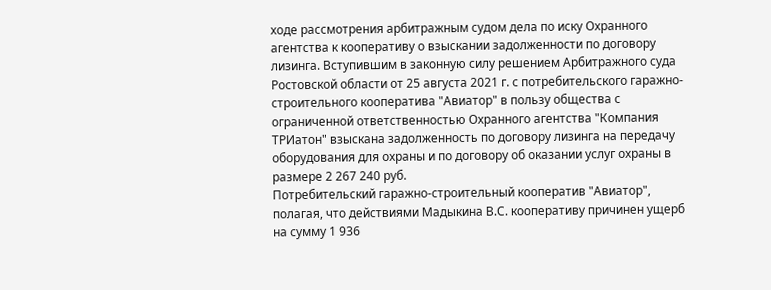ходе рассмотрения арбитражным судом дела по иску Охранного агентства к кооперативу о взыскании задолженности по договору лизинга. Вступившим в законную силу решением Арбитражного суда Ростовской области от 25 августа 2021 г. с потребительского гаражно-строительного кооператива "Авиатор" в пользу общества с ограниченной ответственностью Охранного агентства "Компания ТРИатон" взыскана задолженность по договору лизинга на передачу оборудования для охраны и по договору об оказании услуг охраны в размере 2 267 240 руб.
Потребительский гаражно-строительный кооператив "Авиатор", полагая, что действиями Мадыкина В.С. кооперативу причинен ущерб на сумму 1 936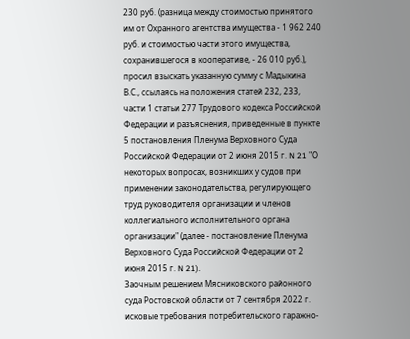230 руб. (разница между стоимостью принятого им от Охранного агентства имущества - 1 962 240 руб. и стоимостью части этого имущества, сохранившегося в кооперативе, - 26 010 руб.), просил взыскать указанную сумму с Мадыкина В.С., ссылаясь на положения статей 232, 233, части 1 статьи 277 Трудового кодекса Российской Федерации и разъяснения, приведенные в пункте 5 постановления Пленума Верховного Суда Российской Федерации от 2 июня 2015 г. N 21 "О некоторых вопросах, возникших у судов при применении законодательства, регулирующего труд руководителя организации и членов коллегиального исполнительного органа организации" (далее - постановление Пленума Верховного Суда Российской Федерации от 2 июня 2015 г. N 21).
Заочным решением Мясниковского районного суда Ростовской области от 7 сентября 2022 г. исковые требования потребительского гаражно-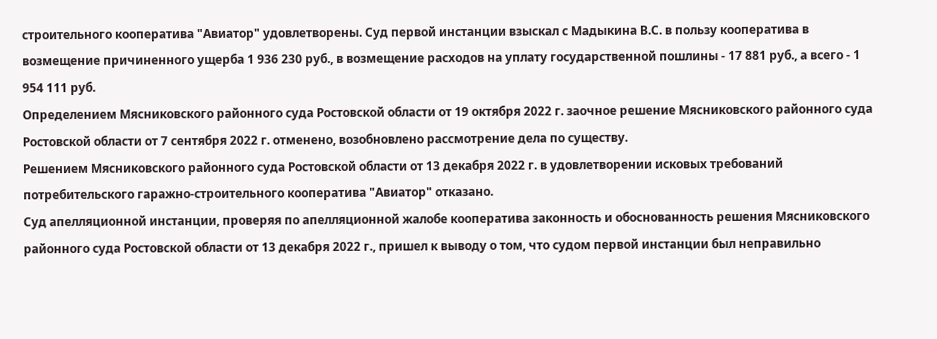строительного кооператива "Авиатор" удовлетворены. Суд первой инстанции взыскал с Мадыкина В.С. в пользу кооператива в возмещение причиненного ущерба 1 936 230 руб., в возмещение расходов на уплату государственной пошлины - 17 881 руб., а всего - 1 954 111 руб.
Определением Мясниковского районного суда Ростовской области от 19 октября 2022 г. заочное решение Мясниковского районного суда Ростовской области от 7 сентября 2022 г. отменено, возобновлено рассмотрение дела по существу.
Решением Мясниковского районного суда Ростовской области от 13 декабря 2022 г. в удовлетворении исковых требований потребительского гаражно-строительного кооператива "Авиатор" отказано.
Суд апелляционной инстанции, проверяя по апелляционной жалобе кооператива законность и обоснованность решения Мясниковского районного суда Ростовской области от 13 декабря 2022 г., пришел к выводу о том, что судом первой инстанции был неправильно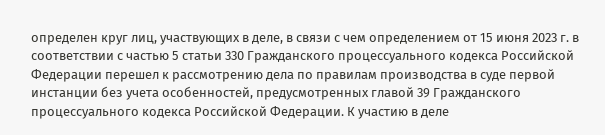определен круг лиц, участвующих в деле, в связи с чем определением от 15 июня 2023 г. в соответствии с частью 5 статьи 330 Гражданского процессуального кодекса Российской Федерации перешел к рассмотрению дела по правилам производства в суде первой инстанции без учета особенностей, предусмотренных главой 39 Гражданского процессуального кодекса Российской Федерации. К участию в деле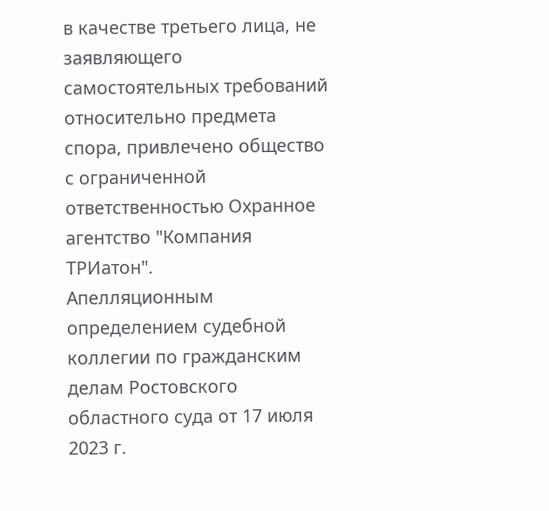в качестве третьего лица, не заявляющего самостоятельных требований относительно предмета спора, привлечено общество с ограниченной ответственностью Охранное агентство "Компания ТРИатон".
Апелляционным определением судебной коллегии по гражданским делам Ростовского областного суда от 17 июля 2023 г.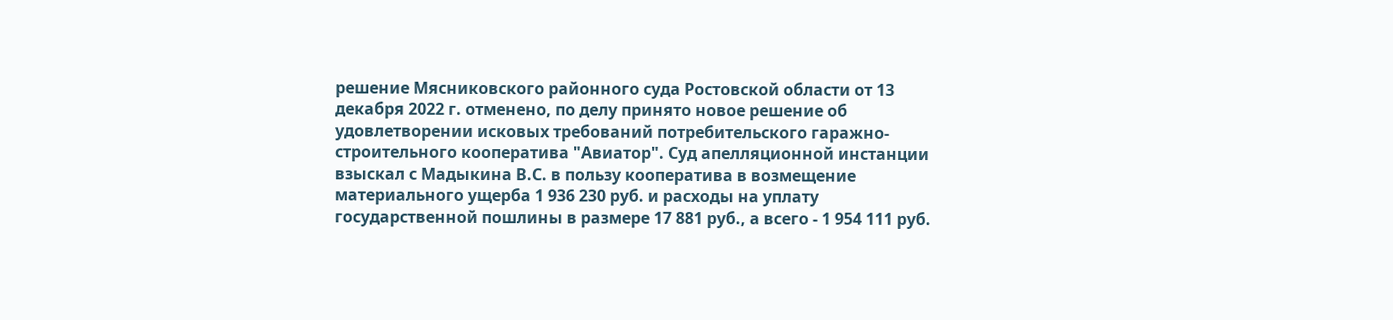решение Мясниковского районного суда Ростовской области от 13 декабря 2022 г. отменено, по делу принято новое решение об удовлетворении исковых требований потребительского гаражно-строительного кооператива "Авиатор". Суд апелляционной инстанции взыскал с Мадыкина В.С. в пользу кооператива в возмещение материального ущерба 1 936 230 руб. и расходы на уплату государственной пошлины в размере 17 881 руб., а всего - 1 954 111 руб.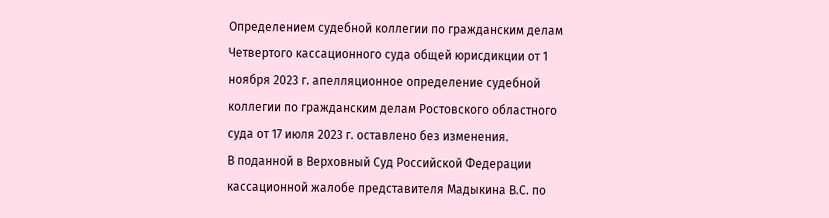Определением судебной коллегии по гражданским делам Четвертого кассационного суда общей юрисдикции от 1 ноября 2023 г. апелляционное определение судебной коллегии по гражданским делам Ростовского областного суда от 17 июля 2023 г. оставлено без изменения.
В поданной в Верховный Суд Российской Федерации кассационной жалобе представителя Мадыкина В.С. по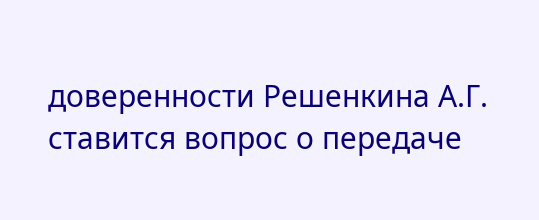доверенности Решенкина А.Г. ставится вопрос о передаче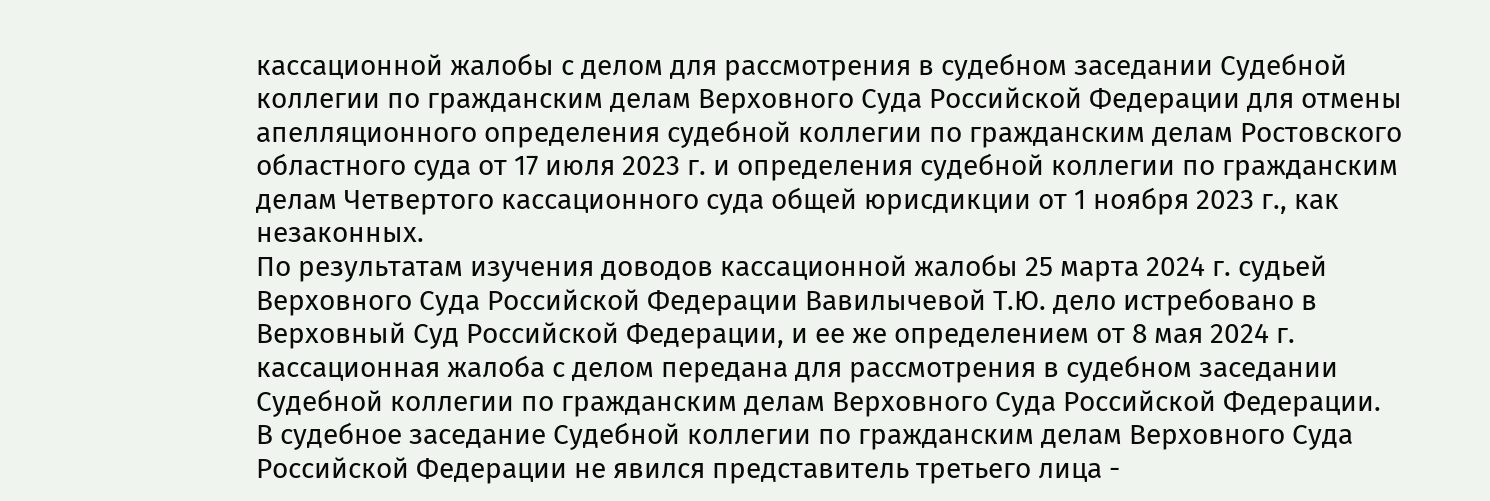кассационной жалобы с делом для рассмотрения в судебном заседании Судебной коллегии по гражданским делам Верховного Суда Российской Федерации для отмены апелляционного определения судебной коллегии по гражданским делам Ростовского областного суда от 17 июля 2023 г. и определения судебной коллегии по гражданским делам Четвертого кассационного суда общей юрисдикции от 1 ноября 2023 г., как незаконных.
По результатам изучения доводов кассационной жалобы 25 марта 2024 г. судьей Верховного Суда Российской Федерации Вавилычевой Т.Ю. дело истребовано в Верховный Суд Российской Федерации, и ее же определением от 8 мая 2024 г. кассационная жалоба с делом передана для рассмотрения в судебном заседании Судебной коллегии по гражданским делам Верховного Суда Российской Федерации.
В судебное заседание Судебной коллегии по гражданским делам Верховного Суда Российской Федерации не явился представитель третьего лица -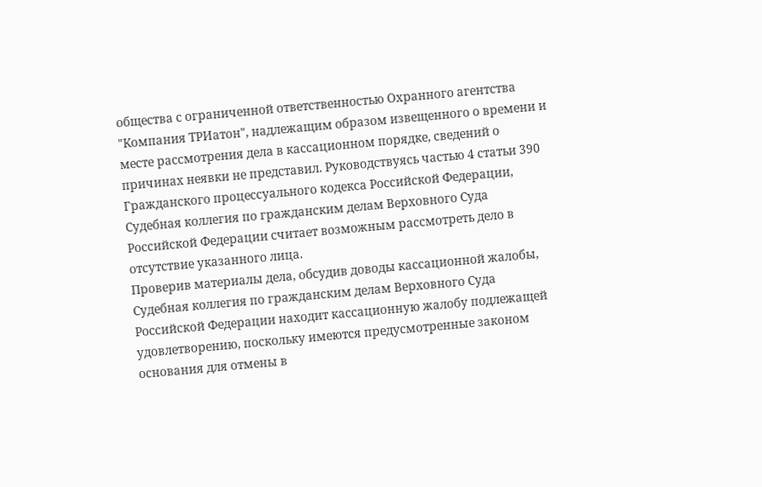общества с ограниченной ответственностью Охранного агентства "Компания ТРИатон", надлежащим образом извещенного о времени и месте рассмотрения дела в кассационном порядке, сведений о причинах неявки не представил. Руководствуясь частью 4 статьи 390 Гражданского процессуального кодекса Российской Федерации, Судебная коллегия по гражданским делам Верховного Суда Российской Федерации считает возможным рассмотреть дело в отсутствие указанного лица.
Проверив материалы дела, обсудив доводы кассационной жалобы, Судебная коллегия по гражданским делам Верховного Суда Российской Федерации находит кассационную жалобу подлежащей удовлетворению, поскольку имеются предусмотренные законом основания для отмены в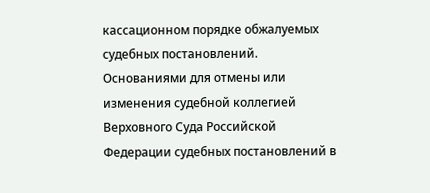кассационном порядке обжалуемых судебных постановлений.
Основаниями для отмены или изменения судебной коллегией Верховного Суда Российской Федерации судебных постановлений в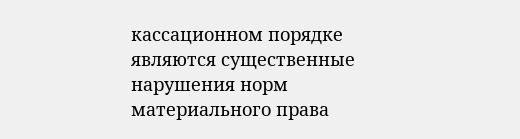кассационном порядке являются существенные нарушения норм материального права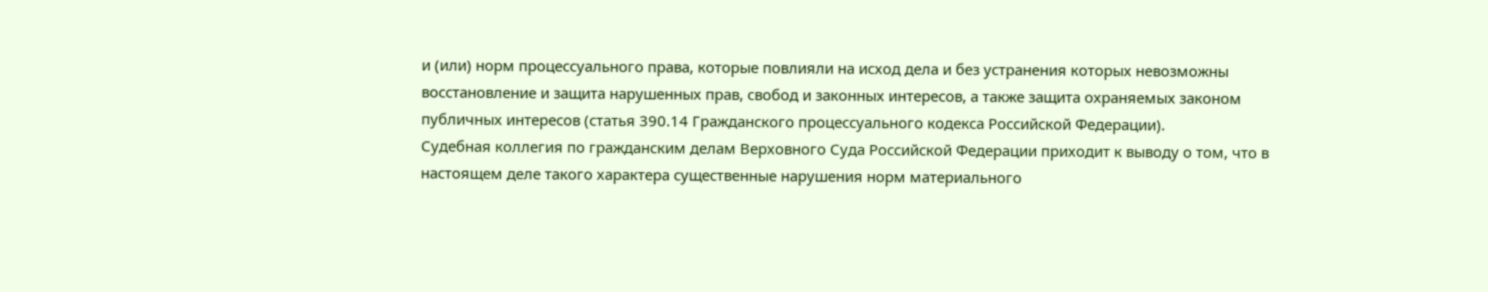и (или) норм процессуального права, которые повлияли на исход дела и без устранения которых невозможны восстановление и защита нарушенных прав, свобод и законных интересов, а также защита охраняемых законом публичных интересов (статья 390.14 Гражданского процессуального кодекса Российской Федерации).
Судебная коллегия по гражданским делам Верховного Суда Российской Федерации приходит к выводу о том, что в настоящем деле такого характера существенные нарушения норм материального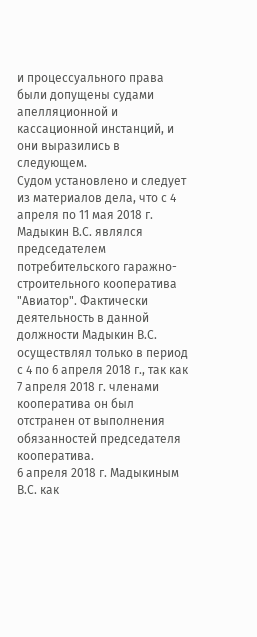и процессуального права были допущены судами апелляционной и кассационной инстанций, и они выразились в следующем.
Судом установлено и следует из материалов дела, что с 4 апреля по 11 мая 2018 г. Мадыкин В.С. являлся председателем потребительского гаражно-строительного кооператива "Авиатор". Фактически деятельность в данной должности Мадыкин В.С. осуществлял только в период с 4 по 6 апреля 2018 г., так как 7 апреля 2018 г. членами кооператива он был отстранен от выполнения обязанностей председателя кооператива.
6 апреля 2018 г. Мадыкиным В.С. как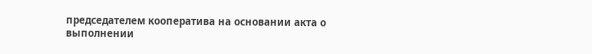председателем кооператива на основании акта о выполнении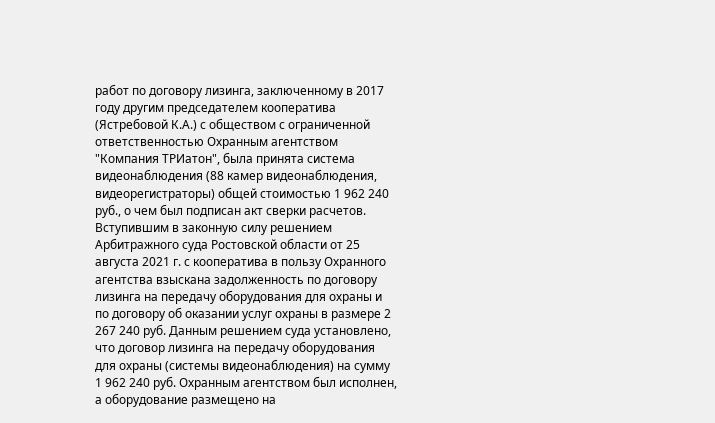работ по договору лизинга, заключенному в 2017 году другим председателем кооператива (Ястребовой К.А.) с обществом с ограниченной ответственностью Охранным агентством "Компания ТРИатон", была принята система видеонаблюдения (88 камер видеонаблюдения, видеорегистраторы) общей стоимостью 1 962 240 руб., о чем был подписан акт сверки расчетов.
Вступившим в законную силу решением Арбитражного суда Ростовской области от 25 августа 2021 г. с кооператива в пользу Охранного агентства взыскана задолженность по договору лизинга на передачу оборудования для охраны и по договору об оказании услуг охраны в размере 2 267 240 руб. Данным решением суда установлено, что договор лизинга на передачу оборудования для охраны (системы видеонаблюдения) на сумму 1 962 240 руб. Охранным агентством был исполнен, а оборудование размещено на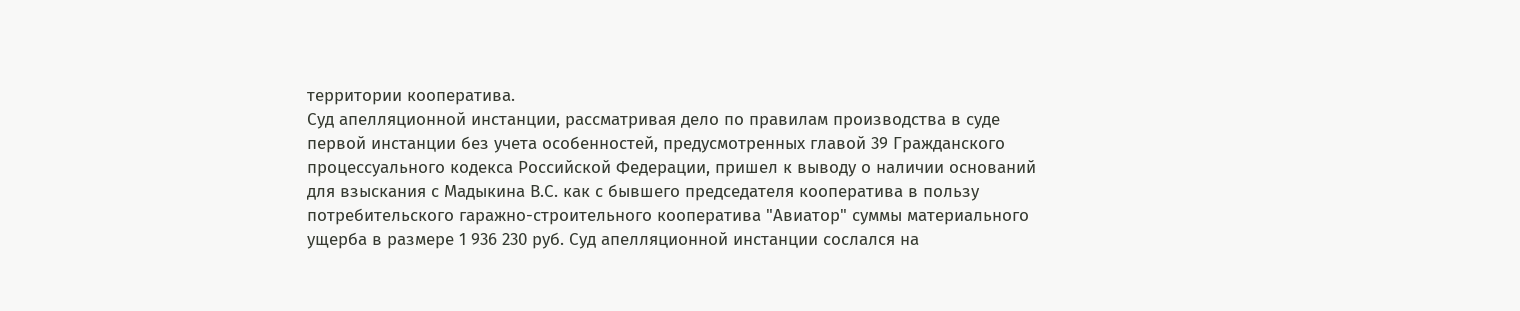территории кооператива.
Суд апелляционной инстанции, рассматривая дело по правилам производства в суде первой инстанции без учета особенностей, предусмотренных главой 39 Гражданского процессуального кодекса Российской Федерации, пришел к выводу о наличии оснований для взыскания с Мадыкина В.С. как с бывшего председателя кооператива в пользу потребительского гаражно-строительного кооператива "Авиатор" суммы материального ущерба в размере 1 936 230 руб. Суд апелляционной инстанции сослался на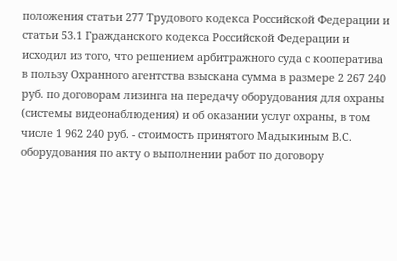положения статьи 277 Трудового кодекса Российской Федерации и статьи 53.1 Гражданского кодекса Российской Федерации и исходил из того, что решением арбитражного суда с кооператива в пользу Охранного агентства взыскана сумма в размере 2 267 240 руб. по договорам лизинга на передачу оборудования для охраны (системы видеонаблюдения) и об оказании услуг охраны, в том числе 1 962 240 руб. - стоимость принятого Мадыкиным В.С. оборудования по акту о выполнении работ по договору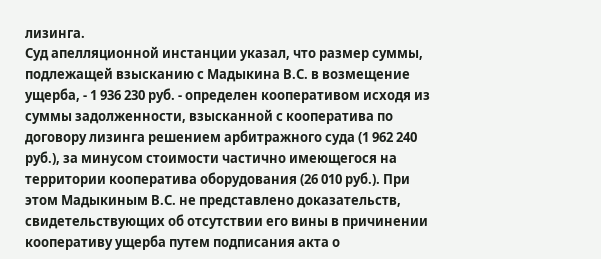лизинга.
Суд апелляционной инстанции указал, что размер суммы, подлежащей взысканию с Мадыкина В.С. в возмещение ущерба, - 1 936 230 руб. - определен кооперативом исходя из суммы задолженности, взысканной с кооператива по договору лизинга решением арбитражного суда (1 962 240 руб.), за минусом стоимости частично имеющегося на территории кооператива оборудования (26 010 руб.). При этом Мадыкиным В.С. не представлено доказательств, свидетельствующих об отсутствии его вины в причинении кооперативу ущерба путем подписания акта о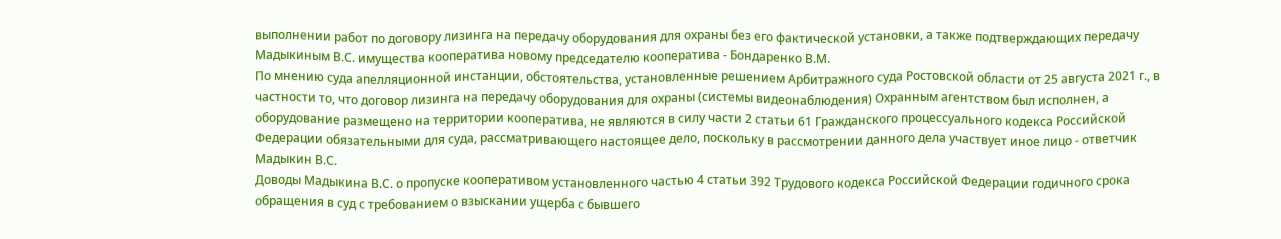выполнении работ по договору лизинга на передачу оборудования для охраны без его фактической установки, а также подтверждающих передачу Мадыкиным В.С. имущества кооператива новому председателю кооператива - Бондаренко В.М.
По мнению суда апелляционной инстанции, обстоятельства, установленные решением Арбитражного суда Ростовской области от 25 августа 2021 г., в частности то, что договор лизинга на передачу оборудования для охраны (системы видеонаблюдения) Охранным агентством был исполнен, а оборудование размещено на территории кооператива, не являются в силу части 2 статьи 61 Гражданского процессуального кодекса Российской Федерации обязательными для суда, рассматривающего настоящее дело, поскольку в рассмотрении данного дела участвует иное лицо - ответчик Мадыкин В.С.
Доводы Мадыкина В.С. о пропуске кооперативом установленного частью 4 статьи 392 Трудового кодекса Российской Федерации годичного срока обращения в суд с требованием о взыскании ущерба с бывшего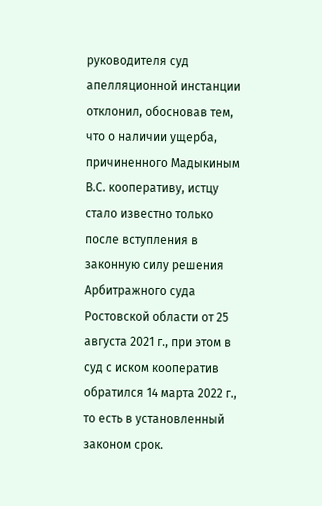руководителя суд апелляционной инстанции отклонил, обосновав тем, что о наличии ущерба, причиненного Мадыкиным В.С. кооперативу, истцу стало известно только после вступления в законную силу решения Арбитражного суда Ростовской области от 25 августа 2021 г., при этом в суд с иском кооператив обратился 14 марта 2022 г., то есть в установленный законом срок.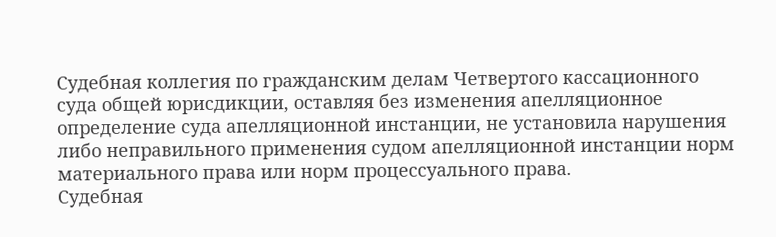Судебная коллегия по гражданским делам Четвертого кассационного суда общей юрисдикции, оставляя без изменения апелляционное определение суда апелляционной инстанции, не установила нарушения либо неправильного применения судом апелляционной инстанции норм материального права или норм процессуального права.
Судебная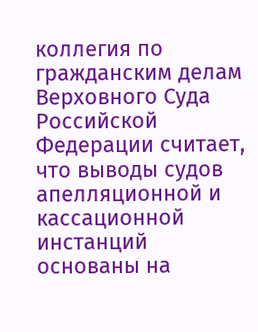коллегия по гражданским делам Верховного Суда Российской Федерации считает, что выводы судов апелляционной и кассационной инстанций основаны на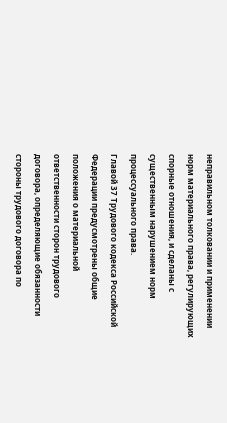неправильном толковании и применении норм материального права, регулирующих спорные отношения, и сделаны с существенным нарушением норм процессуального права.
Главой 37 Трудового кодекса Российской Федерации предусмотрены общие положения о материальной ответственности сторон трудового договора, определяющие обязанности стороны трудового договора по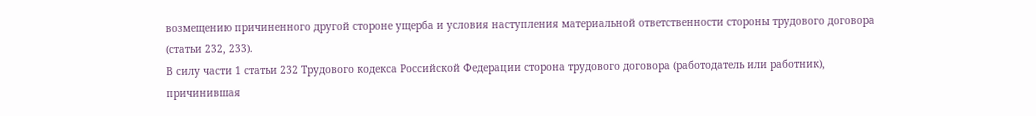возмещению причиненного другой стороне ущерба и условия наступления материальной ответственности стороны трудового договора (статьи 232, 233).
В силу части 1 статьи 232 Трудового кодекса Российской Федерации сторона трудового договора (работодатель или работник), причинившая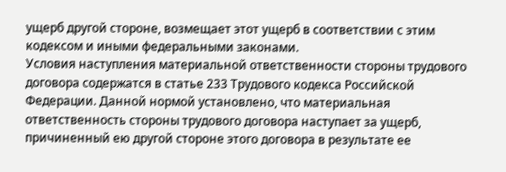ущерб другой стороне, возмещает этот ущерб в соответствии с этим кодексом и иными федеральными законами.
Условия наступления материальной ответственности стороны трудового договора содержатся в статье 233 Трудового кодекса Российской Федерации. Данной нормой установлено, что материальная ответственность стороны трудового договора наступает за ущерб, причиненный ею другой стороне этого договора в результате ее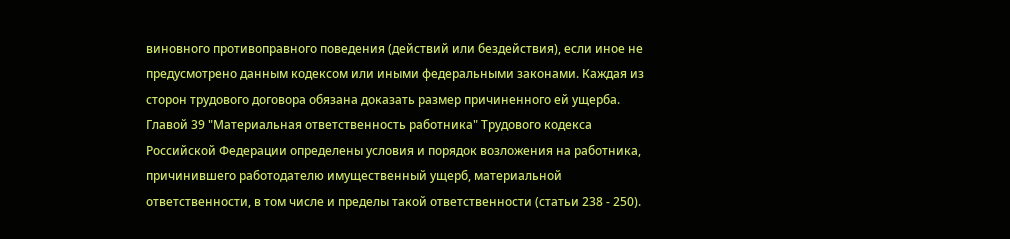виновного противоправного поведения (действий или бездействия), если иное не предусмотрено данным кодексом или иными федеральными законами. Каждая из сторон трудового договора обязана доказать размер причиненного ей ущерба.
Главой 39 "Материальная ответственность работника" Трудового кодекса Российской Федерации определены условия и порядок возложения на работника, причинившего работодателю имущественный ущерб, материальной ответственности, в том числе и пределы такой ответственности (статьи 238 - 250).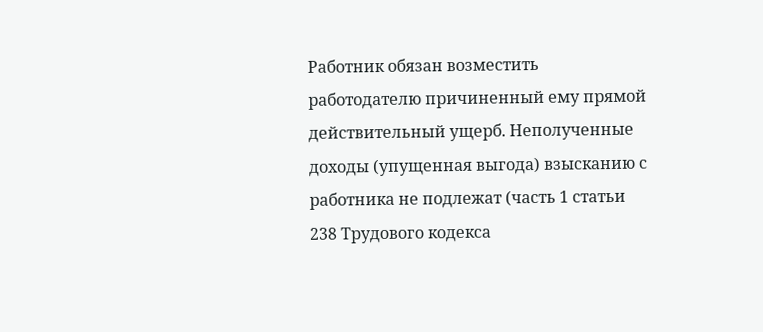Работник обязан возместить работодателю причиненный ему прямой действительный ущерб. Неполученные доходы (упущенная выгода) взысканию с работника не подлежат (часть 1 статьи 238 Трудового кодекса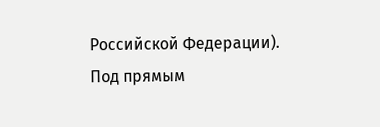Российской Федерации).
Под прямым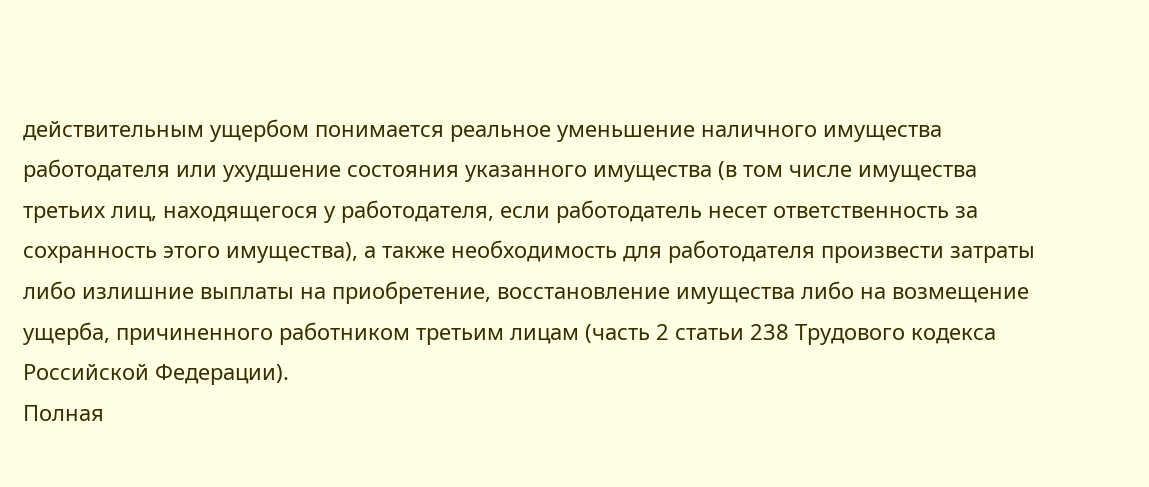действительным ущербом понимается реальное уменьшение наличного имущества работодателя или ухудшение состояния указанного имущества (в том числе имущества третьих лиц, находящегося у работодателя, если работодатель несет ответственность за сохранность этого имущества), а также необходимость для работодателя произвести затраты либо излишние выплаты на приобретение, восстановление имущества либо на возмещение ущерба, причиненного работником третьим лицам (часть 2 статьи 238 Трудового кодекса Российской Федерации).
Полная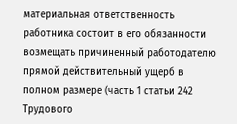материальная ответственность работника состоит в его обязанности возмещать причиненный работодателю прямой действительный ущерб в полном размере (часть 1 статьи 242 Трудового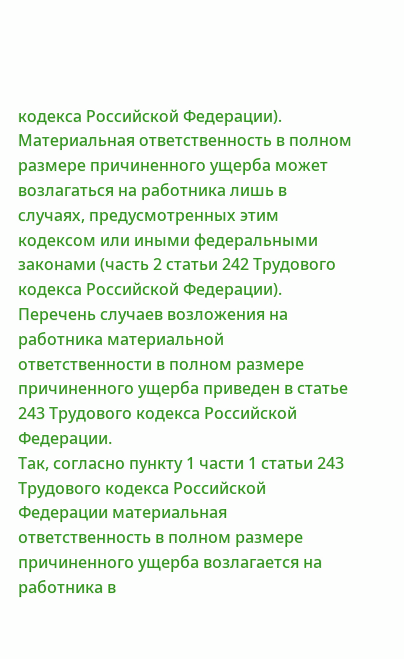кодекса Российской Федерации).
Материальная ответственность в полном размере причиненного ущерба может возлагаться на работника лишь в случаях, предусмотренных этим кодексом или иными федеральными законами (часть 2 статьи 242 Трудового кодекса Российской Федерации).
Перечень случаев возложения на работника материальной ответственности в полном размере причиненного ущерба приведен в статье 243 Трудового кодекса Российской Федерации.
Так, согласно пункту 1 части 1 статьи 243 Трудового кодекса Российской Федерации материальная ответственность в полном размере причиненного ущерба возлагается на работника в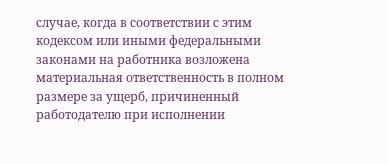случае, когда в соответствии с этим кодексом или иными федеральными законами на работника возложена материальная ответственность в полном размере за ущерб, причиненный работодателю при исполнении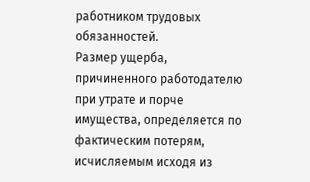работником трудовых обязанностей.
Размер ущерба, причиненного работодателю при утрате и порче имущества, определяется по фактическим потерям, исчисляемым исходя из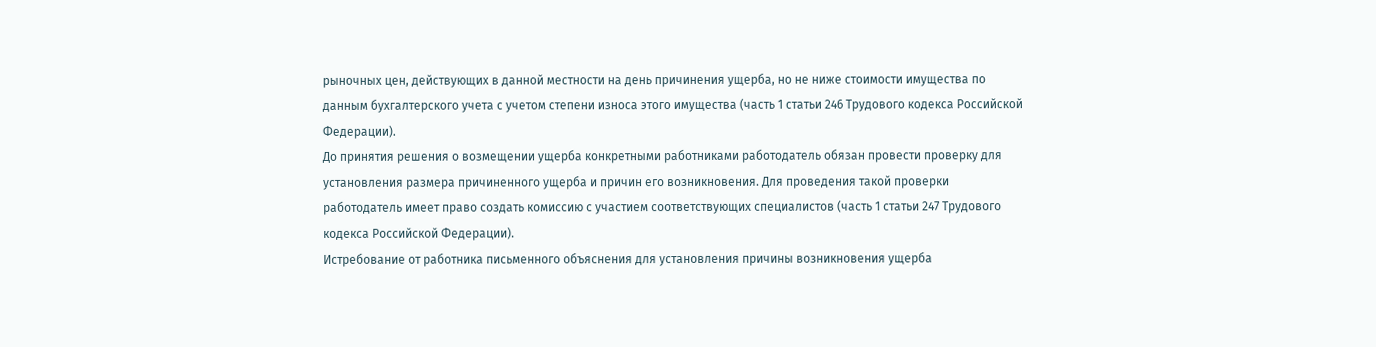рыночных цен, действующих в данной местности на день причинения ущерба, но не ниже стоимости имущества по данным бухгалтерского учета с учетом степени износа этого имущества (часть 1 статьи 246 Трудового кодекса Российской Федерации).
До принятия решения о возмещении ущерба конкретными работниками работодатель обязан провести проверку для установления размера причиненного ущерба и причин его возникновения. Для проведения такой проверки работодатель имеет право создать комиссию с участием соответствующих специалистов (часть 1 статьи 247 Трудового кодекса Российской Федерации).
Истребование от работника письменного объяснения для установления причины возникновения ущерба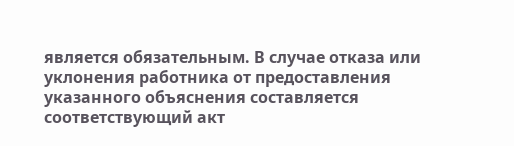является обязательным. В случае отказа или уклонения работника от предоставления указанного объяснения составляется соответствующий акт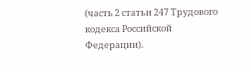(часть 2 статьи 247 Трудового кодекса Российской Федерации).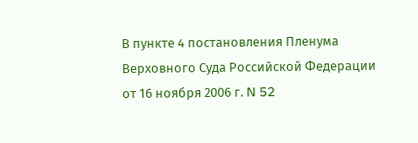В пункте 4 постановления Пленума Верховного Суда Российской Федерации от 16 ноября 2006 г. N 52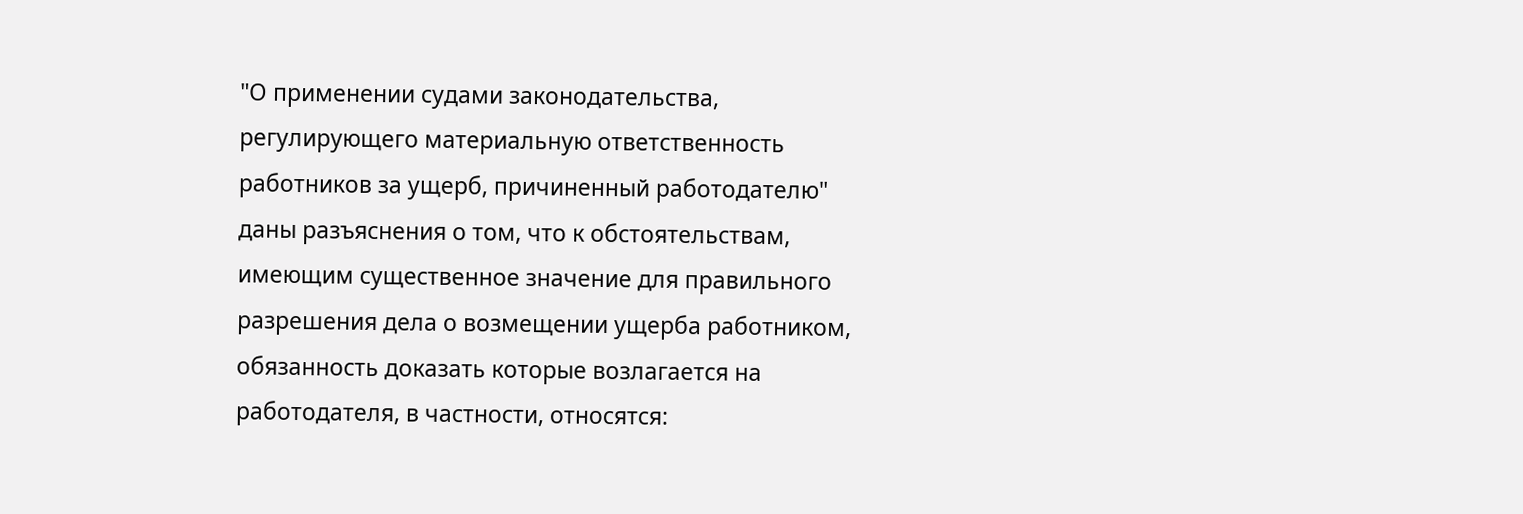"О применении судами законодательства, регулирующего материальную ответственность работников за ущерб, причиненный работодателю" даны разъяснения о том, что к обстоятельствам, имеющим существенное значение для правильного разрешения дела о возмещении ущерба работником, обязанность доказать которые возлагается на работодателя, в частности, относятся: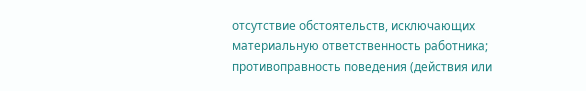отсутствие обстоятельств, исключающих материальную ответственность работника; противоправность поведения (действия или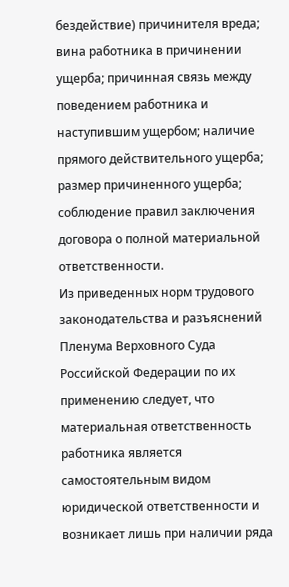бездействие) причинителя вреда; вина работника в причинении ущерба; причинная связь между поведением работника и наступившим ущербом; наличие прямого действительного ущерба; размер причиненного ущерба; соблюдение правил заключения договора о полной материальной ответственности.
Из приведенных норм трудового законодательства и разъяснений Пленума Верховного Суда Российской Федерации по их применению следует, что материальная ответственность работника является самостоятельным видом юридической ответственности и возникает лишь при наличии ряда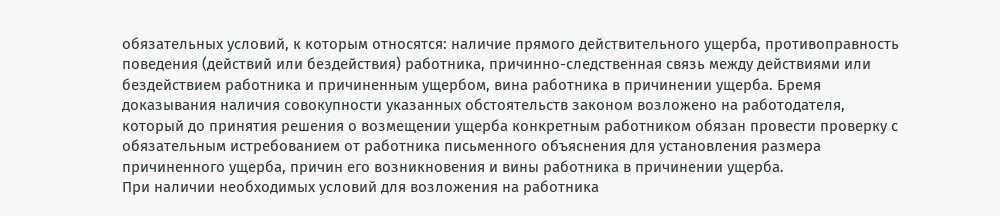обязательных условий, к которым относятся: наличие прямого действительного ущерба, противоправность поведения (действий или бездействия) работника, причинно-следственная связь между действиями или бездействием работника и причиненным ущербом, вина работника в причинении ущерба. Бремя доказывания наличия совокупности указанных обстоятельств законом возложено на работодателя, который до принятия решения о возмещении ущерба конкретным работником обязан провести проверку с обязательным истребованием от работника письменного объяснения для установления размера причиненного ущерба, причин его возникновения и вины работника в причинении ущерба.
При наличии необходимых условий для возложения на работника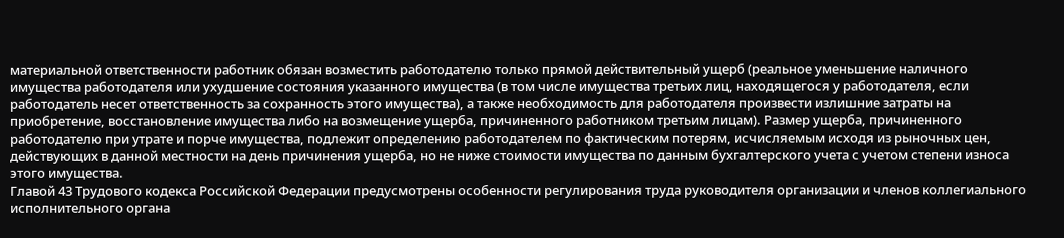материальной ответственности работник обязан возместить работодателю только прямой действительный ущерб (реальное уменьшение наличного имущества работодателя или ухудшение состояния указанного имущества (в том числе имущества третьих лиц, находящегося у работодателя, если работодатель несет ответственность за сохранность этого имущества), а также необходимость для работодателя произвести излишние затраты на приобретение, восстановление имущества либо на возмещение ущерба, причиненного работником третьим лицам). Размер ущерба, причиненного работодателю при утрате и порче имущества, подлежит определению работодателем по фактическим потерям, исчисляемым исходя из рыночных цен, действующих в данной местности на день причинения ущерба, но не ниже стоимости имущества по данным бухгалтерского учета с учетом степени износа этого имущества.
Главой 43 Трудового кодекса Российской Федерации предусмотрены особенности регулирования труда руководителя организации и членов коллегиального исполнительного органа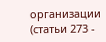организации (статьи 273 -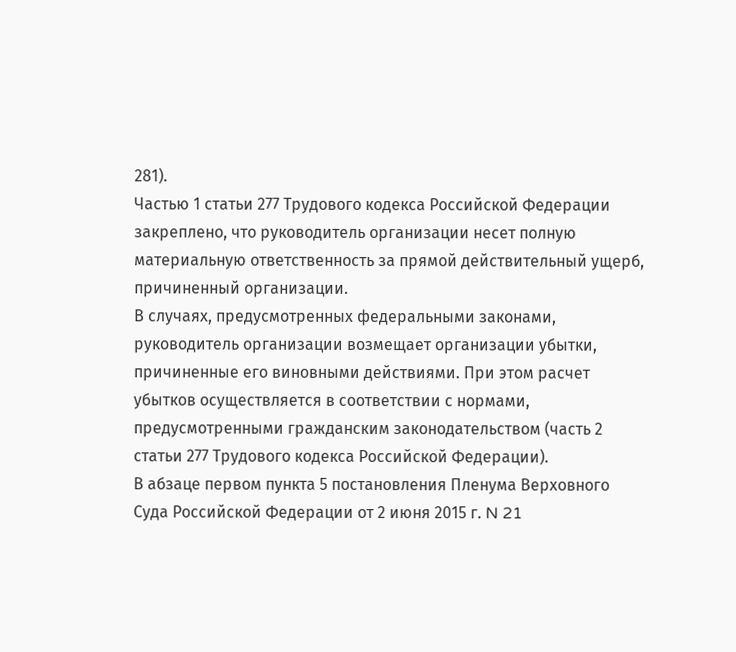281).
Частью 1 статьи 277 Трудового кодекса Российской Федерации закреплено, что руководитель организации несет полную материальную ответственность за прямой действительный ущерб, причиненный организации.
В случаях, предусмотренных федеральными законами, руководитель организации возмещает организации убытки, причиненные его виновными действиями. При этом расчет убытков осуществляется в соответствии с нормами, предусмотренными гражданским законодательством (часть 2 статьи 277 Трудового кодекса Российской Федерации).
В абзаце первом пункта 5 постановления Пленума Верховного Суда Российской Федерации от 2 июня 2015 г. N 21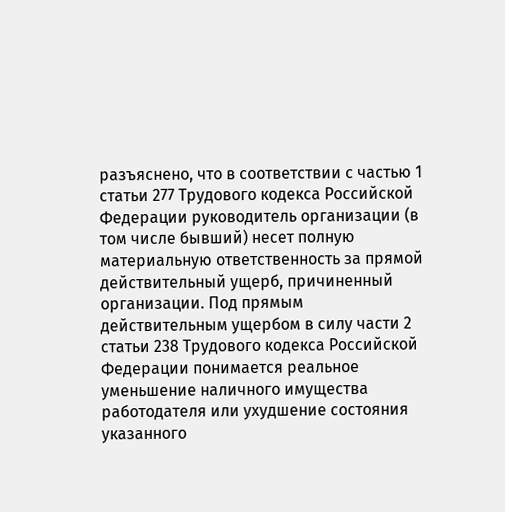разъяснено, что в соответствии с частью 1 статьи 277 Трудового кодекса Российской Федерации руководитель организации (в том числе бывший) несет полную материальную ответственность за прямой действительный ущерб, причиненный организации. Под прямым действительным ущербом в силу части 2 статьи 238 Трудового кодекса Российской Федерации понимается реальное уменьшение наличного имущества работодателя или ухудшение состояния указанного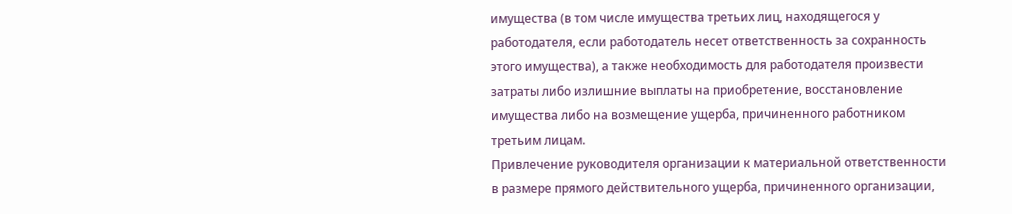имущества (в том числе имущества третьих лиц, находящегося у работодателя, если работодатель несет ответственность за сохранность этого имущества), а также необходимость для работодателя произвести затраты либо излишние выплаты на приобретение, восстановление имущества либо на возмещение ущерба, причиненного работником третьим лицам.
Привлечение руководителя организации к материальной ответственности в размере прямого действительного ущерба, причиненного организации,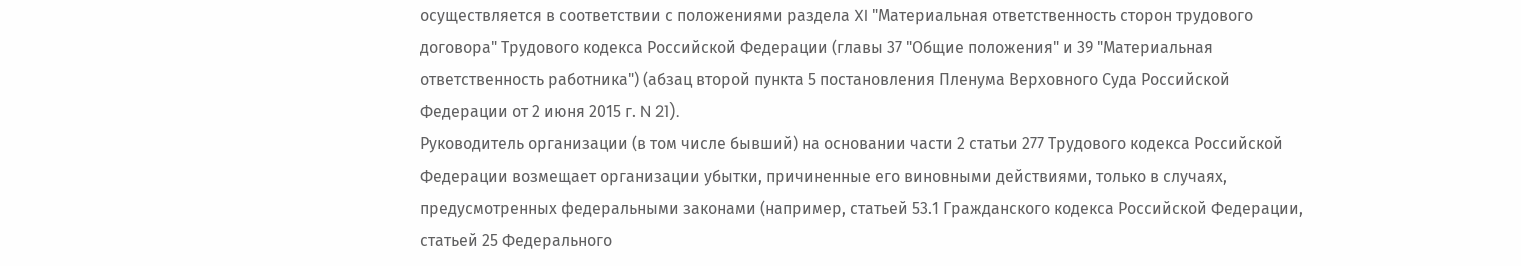осуществляется в соответствии с положениями раздела XI "Материальная ответственность сторон трудового договора" Трудового кодекса Российской Федерации (главы 37 "Общие положения" и 39 "Материальная ответственность работника") (абзац второй пункта 5 постановления Пленума Верховного Суда Российской Федерации от 2 июня 2015 г. N 21).
Руководитель организации (в том числе бывший) на основании части 2 статьи 277 Трудового кодекса Российской Федерации возмещает организации убытки, причиненные его виновными действиями, только в случаях, предусмотренных федеральными законами (например, статьей 53.1 Гражданского кодекса Российской Федерации, статьей 25 Федерального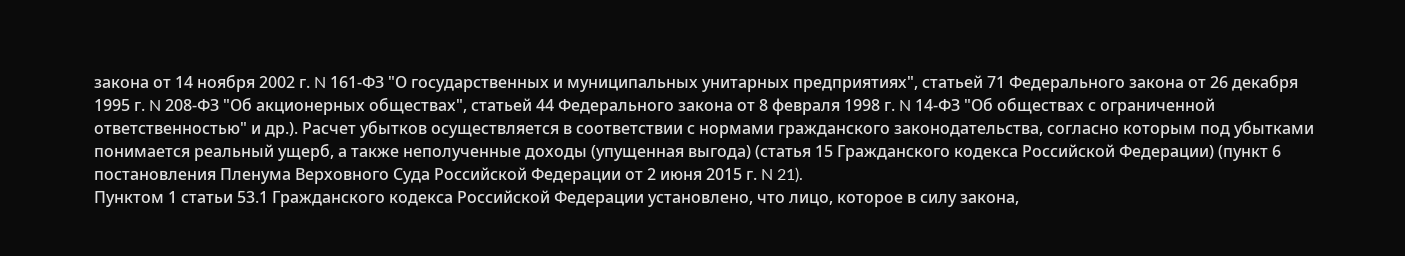закона от 14 ноября 2002 г. N 161-ФЗ "О государственных и муниципальных унитарных предприятиях", статьей 71 Федерального закона от 26 декабря 1995 г. N 208-ФЗ "Об акционерных обществах", статьей 44 Федерального закона от 8 февраля 1998 г. N 14-ФЗ "Об обществах с ограниченной ответственностью" и др.). Расчет убытков осуществляется в соответствии с нормами гражданского законодательства, согласно которым под убытками понимается реальный ущерб, а также неполученные доходы (упущенная выгода) (статья 15 Гражданского кодекса Российской Федерации) (пункт 6 постановления Пленума Верховного Суда Российской Федерации от 2 июня 2015 г. N 21).
Пунктом 1 статьи 53.1 Гражданского кодекса Российской Федерации установлено, что лицо, которое в силу закона,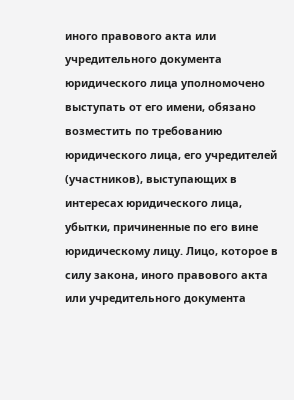иного правового акта или учредительного документа юридического лица уполномочено выступать от его имени, обязано возместить по требованию юридического лица, его учредителей (участников), выступающих в интересах юридического лица, убытки, причиненные по его вине юридическому лицу. Лицо, которое в силу закона, иного правового акта или учредительного документа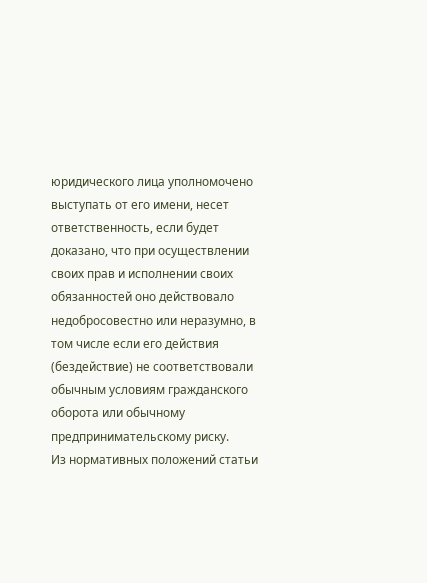юридического лица уполномочено выступать от его имени, несет ответственность, если будет доказано, что при осуществлении своих прав и исполнении своих обязанностей оно действовало недобросовестно или неразумно, в том числе если его действия (бездействие) не соответствовали обычным условиям гражданского оборота или обычному предпринимательскому риску.
Из нормативных положений статьи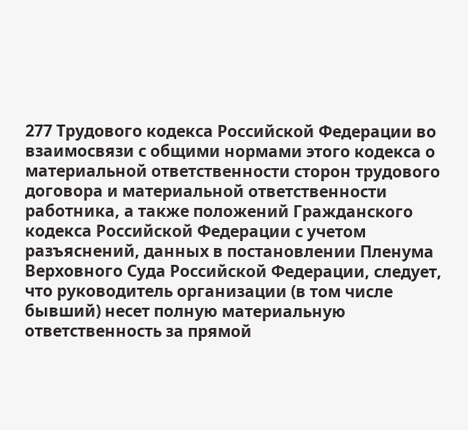277 Трудового кодекса Российской Федерации во взаимосвязи с общими нормами этого кодекса о материальной ответственности сторон трудового договора и материальной ответственности работника, а также положений Гражданского кодекса Российской Федерации с учетом разъяснений, данных в постановлении Пленума Верховного Суда Российской Федерации, следует, что руководитель организации (в том числе бывший) несет полную материальную ответственность за прямой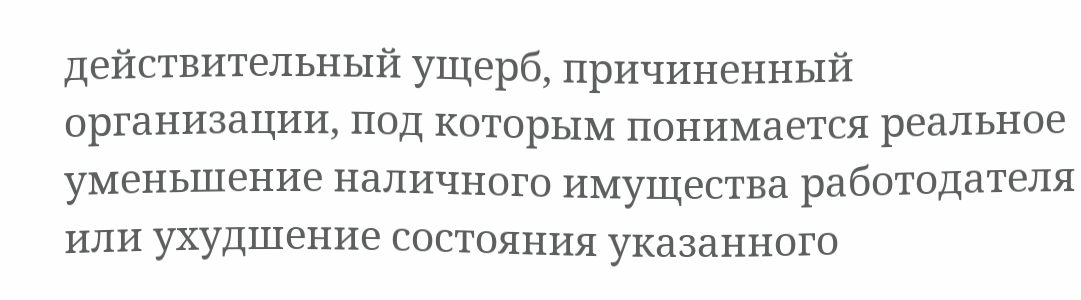действительный ущерб, причиненный организации, под которым понимается реальное уменьшение наличного имущества работодателя или ухудшение состояния указанного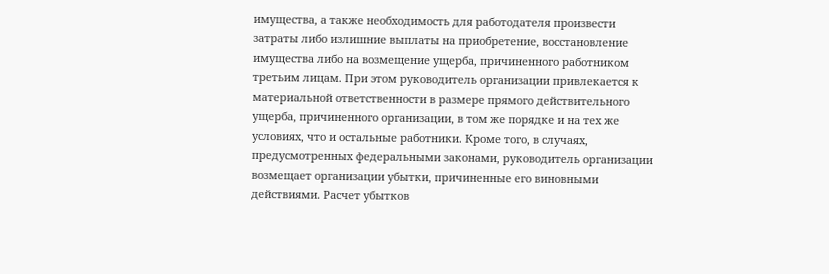имущества, а также необходимость для работодателя произвести затраты либо излишние выплаты на приобретение, восстановление имущества либо на возмещение ущерба, причиненного работником третьим лицам. При этом руководитель организации привлекается к материальной ответственности в размере прямого действительного ущерба, причиненного организации, в том же порядке и на тех же условиях, что и остальные работники. Кроме того, в случаях, предусмотренных федеральными законами, руководитель организации возмещает организации убытки, причиненные его виновными действиями. Расчет убытков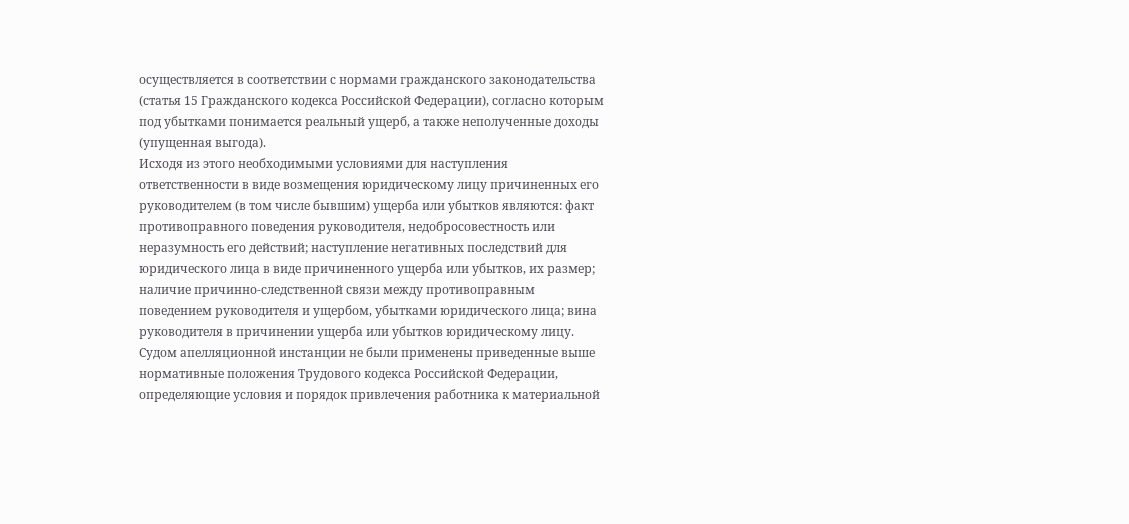осуществляется в соответствии с нормами гражданского законодательства (статья 15 Гражданского кодекса Российской Федерации), согласно которым под убытками понимается реальный ущерб, а также неполученные доходы (упущенная выгода).
Исходя из этого необходимыми условиями для наступления ответственности в виде возмещения юридическому лицу причиненных его руководителем (в том числе бывшим) ущерба или убытков являются: факт противоправного поведения руководителя, недобросовестность или неразумность его действий; наступление негативных последствий для юридического лица в виде причиненного ущерба или убытков, их размер; наличие причинно-следственной связи между противоправным поведением руководителя и ущербом, убытками юридического лица; вина руководителя в причинении ущерба или убытков юридическому лицу.
Судом апелляционной инстанции не были применены приведенные выше нормативные положения Трудового кодекса Российской Федерации, определяющие условия и порядок привлечения работника к материальной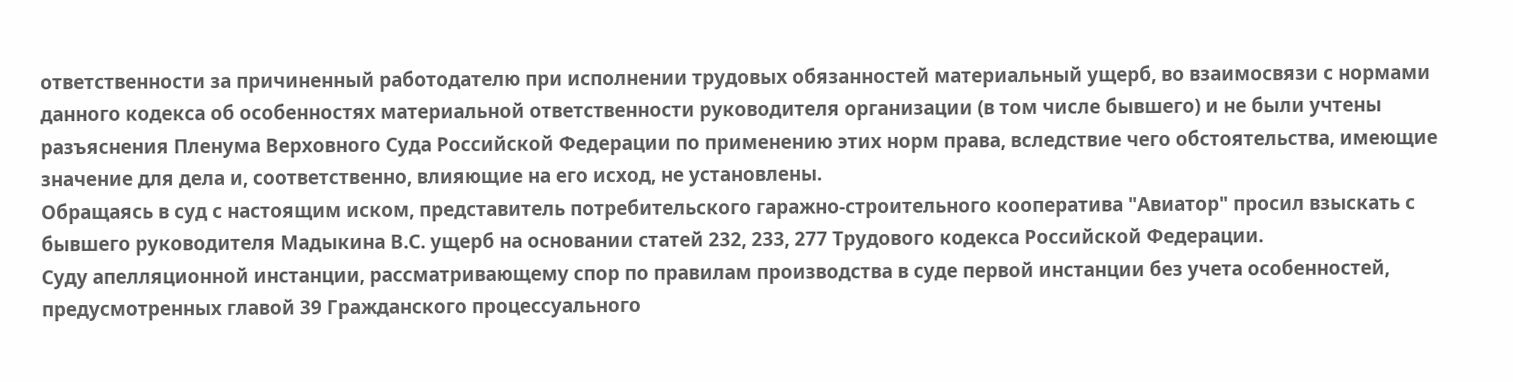ответственности за причиненный работодателю при исполнении трудовых обязанностей материальный ущерб, во взаимосвязи с нормами данного кодекса об особенностях материальной ответственности руководителя организации (в том числе бывшего) и не были учтены разъяснения Пленума Верховного Суда Российской Федерации по применению этих норм права, вследствие чего обстоятельства, имеющие значение для дела и, соответственно, влияющие на его исход, не установлены.
Обращаясь в суд с настоящим иском, представитель потребительского гаражно-строительного кооператива "Авиатор" просил взыскать с бывшего руководителя Мадыкина В.С. ущерб на основании статей 232, 233, 277 Трудового кодекса Российской Федерации.
Суду апелляционной инстанции, рассматривающему спор по правилам производства в суде первой инстанции без учета особенностей, предусмотренных главой 39 Гражданского процессуального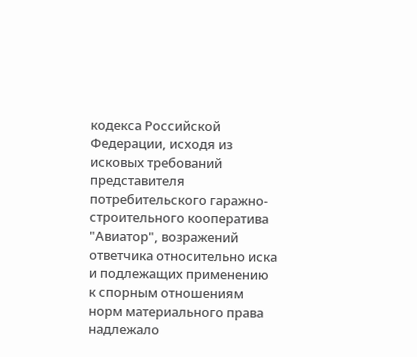кодекса Российской Федерации, исходя из исковых требований представителя потребительского гаражно-строительного кооператива "Авиатор", возражений ответчика относительно иска и подлежащих применению к спорным отношениям норм материального права надлежало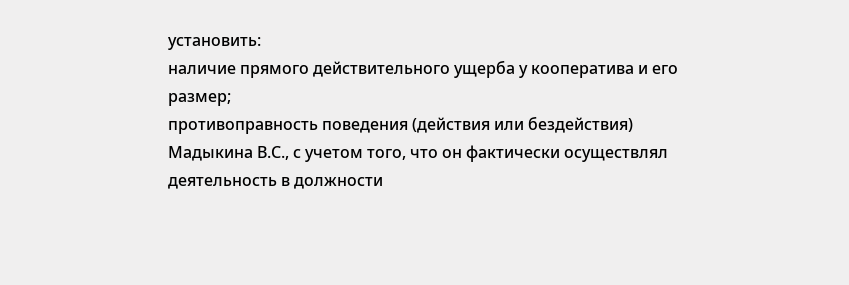установить:
наличие прямого действительного ущерба у кооператива и его размер;
противоправность поведения (действия или бездействия) Мадыкина В.С., с учетом того, что он фактически осуществлял деятельность в должности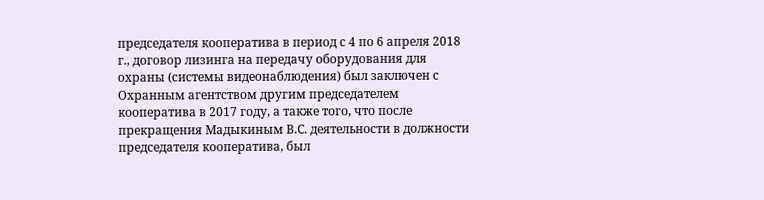председателя кооператива в период с 4 по 6 апреля 2018 г., договор лизинга на передачу оборудования для охраны (системы видеонаблюдения) был заключен с Охранным агентством другим председателем кооператива в 2017 году, а также того, что после прекращения Мадыкиным В.С. деятельности в должности председателя кооператива, был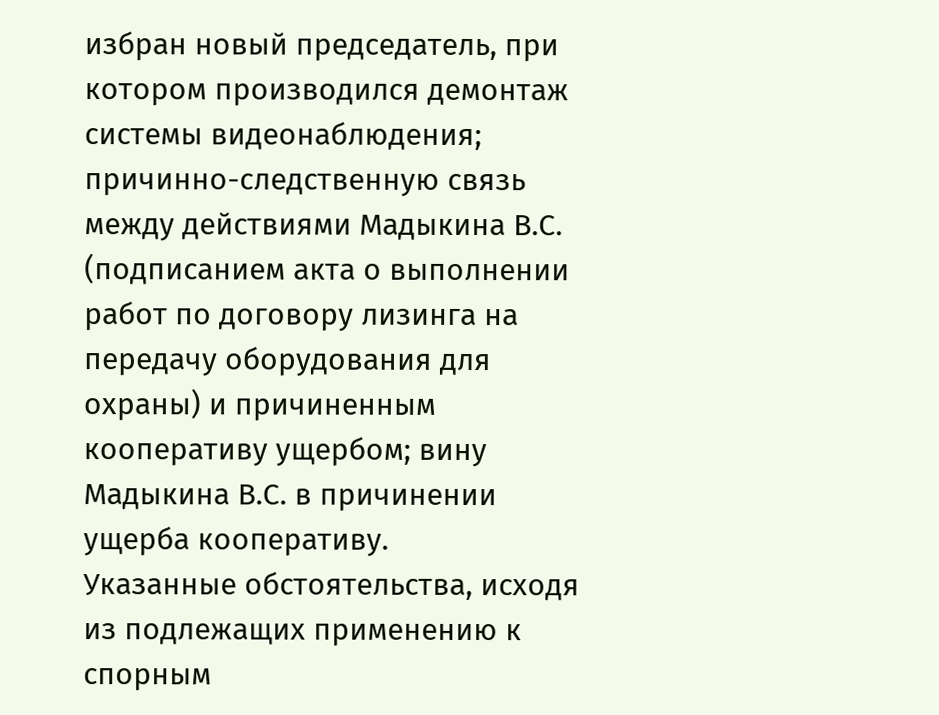избран новый председатель, при котором производился демонтаж системы видеонаблюдения;
причинно-следственную связь между действиями Мадыкина В.С. (подписанием акта о выполнении работ по договору лизинга на передачу оборудования для охраны) и причиненным кооперативу ущербом; вину Мадыкина В.С. в причинении ущерба кооперативу.
Указанные обстоятельства, исходя из подлежащих применению к спорным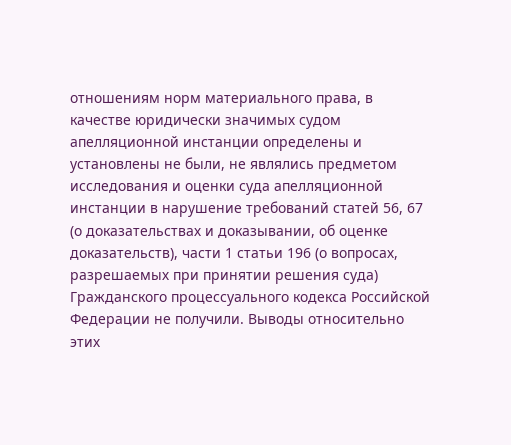отношениям норм материального права, в качестве юридически значимых судом апелляционной инстанции определены и установлены не были, не являлись предметом исследования и оценки суда апелляционной инстанции в нарушение требований статей 56, 67 (о доказательствах и доказывании, об оценке доказательств), части 1 статьи 196 (о вопросах, разрешаемых при принятии решения суда) Гражданского процессуального кодекса Российской Федерации не получили. Выводы относительно этих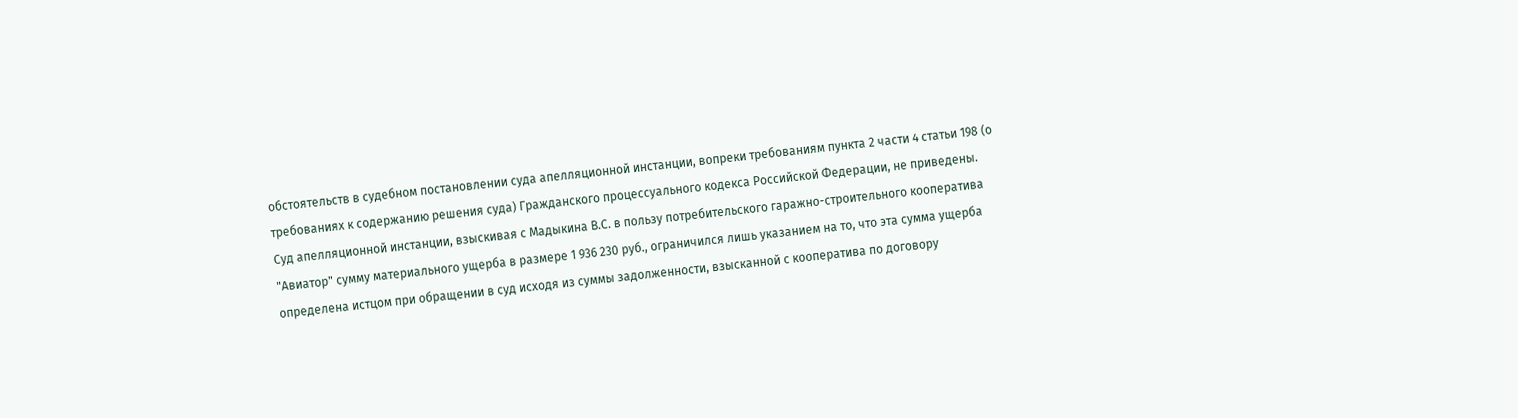обстоятельств в судебном постановлении суда апелляционной инстанции, вопреки требованиям пункта 2 части 4 статьи 198 (о требованиях к содержанию решения суда) Гражданского процессуального кодекса Российской Федерации, не приведены.
Суд апелляционной инстанции, взыскивая с Мадыкина В.С. в пользу потребительского гаражно-строительного кооператива "Авиатор" сумму материального ущерба в размере 1 936 230 руб., ограничился лишь указанием на то, что эта сумма ущерба определена истцом при обращении в суд исходя из суммы задолженности, взысканной с кооператива по договору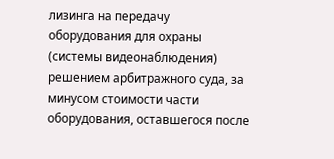лизинга на передачу оборудования для охраны (системы видеонаблюдения) решением арбитражного суда, за минусом стоимости части оборудования, оставшегося после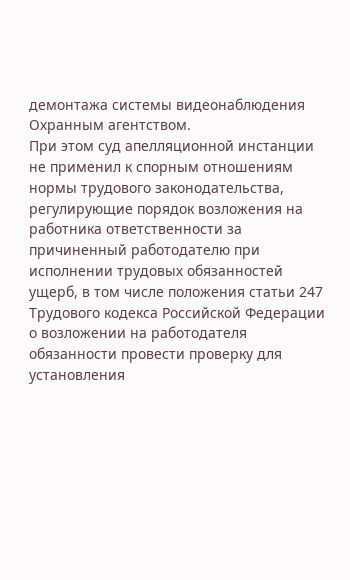демонтажа системы видеонаблюдения Охранным агентством.
При этом суд апелляционной инстанции не применил к спорным отношениям нормы трудового законодательства, регулирующие порядок возложения на работника ответственности за причиненный работодателю при исполнении трудовых обязанностей ущерб, в том числе положения статьи 247 Трудового кодекса Российской Федерации о возложении на работодателя обязанности провести проверку для установления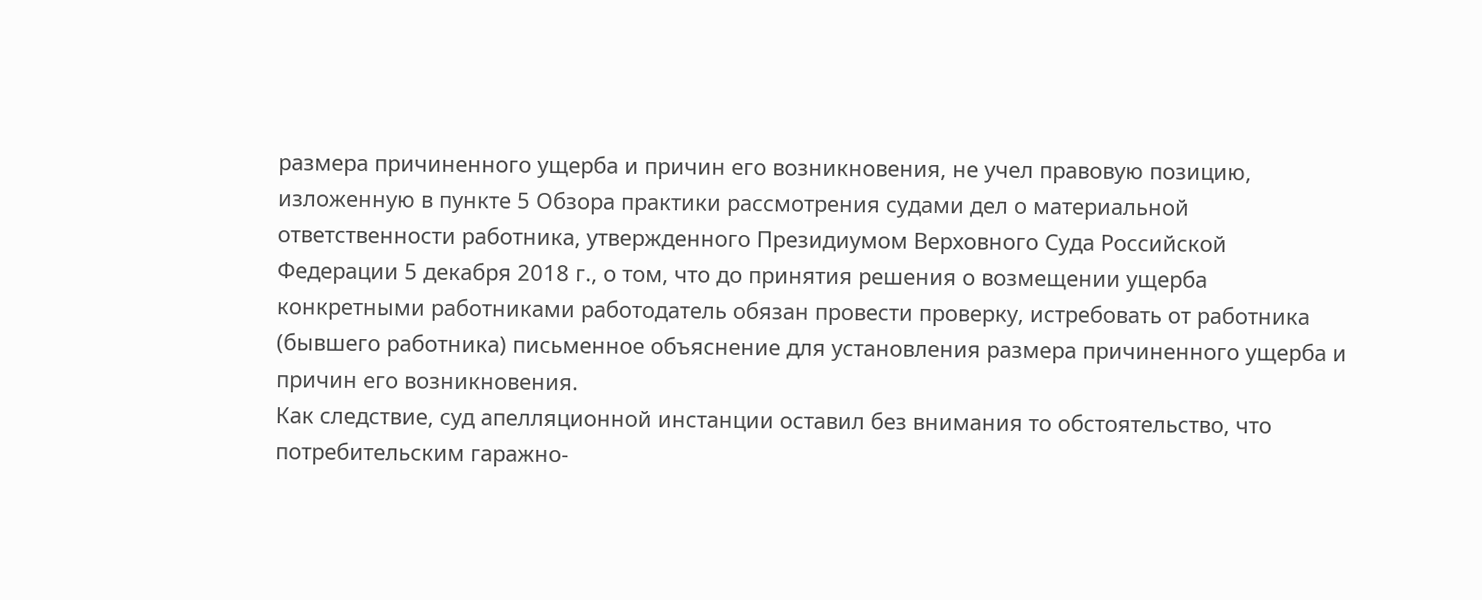размера причиненного ущерба и причин его возникновения, не учел правовую позицию, изложенную в пункте 5 Обзора практики рассмотрения судами дел о материальной ответственности работника, утвержденного Президиумом Верховного Суда Российской Федерации 5 декабря 2018 г., о том, что до принятия решения о возмещении ущерба конкретными работниками работодатель обязан провести проверку, истребовать от работника (бывшего работника) письменное объяснение для установления размера причиненного ущерба и причин его возникновения.
Как следствие, суд апелляционной инстанции оставил без внимания то обстоятельство, что потребительским гаражно-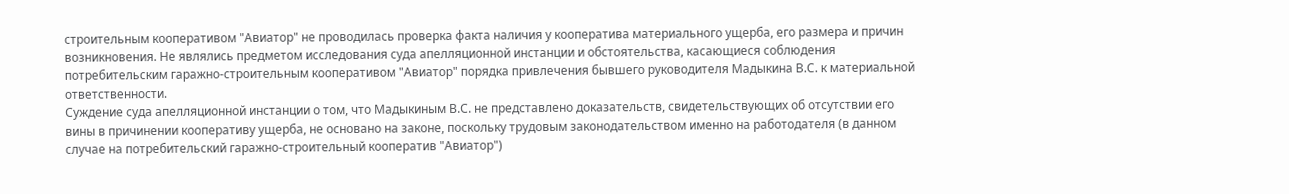строительным кооперативом "Авиатор" не проводилась проверка факта наличия у кооператива материального ущерба, его размера и причин возникновения. Не являлись предметом исследования суда апелляционной инстанции и обстоятельства, касающиеся соблюдения потребительским гаражно-строительным кооперативом "Авиатор" порядка привлечения бывшего руководителя Мадыкина В.С. к материальной ответственности.
Суждение суда апелляционной инстанции о том, что Мадыкиным В.С. не представлено доказательств, свидетельствующих об отсутствии его вины в причинении кооперативу ущерба, не основано на законе, поскольку трудовым законодательством именно на работодателя (в данном случае на потребительский гаражно-строительный кооператив "Авиатор")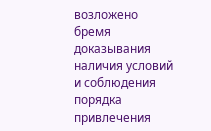возложено бремя доказывания наличия условий и соблюдения порядка привлечения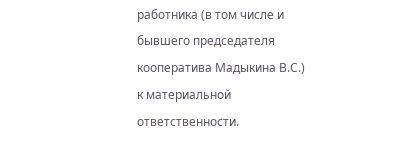работника (в том числе и бывшего председателя кооператива Мадыкина В.С.) к материальной ответственности.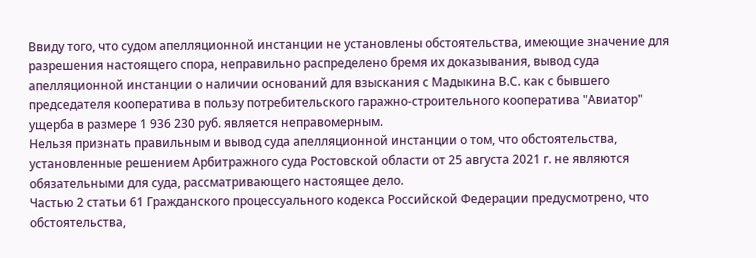Ввиду того, что судом апелляционной инстанции не установлены обстоятельства, имеющие значение для разрешения настоящего спора, неправильно распределено бремя их доказывания, вывод суда апелляционной инстанции о наличии оснований для взыскания с Мадыкина В.С. как с бывшего председателя кооператива в пользу потребительского гаражно-строительного кооператива "Авиатор" ущерба в размере 1 936 230 руб. является неправомерным.
Нельзя признать правильным и вывод суда апелляционной инстанции о том, что обстоятельства, установленные решением Арбитражного суда Ростовской области от 25 августа 2021 г. не являются обязательными для суда, рассматривающего настоящее дело.
Частью 2 статьи 61 Гражданского процессуального кодекса Российской Федерации предусмотрено, что обстоятельства,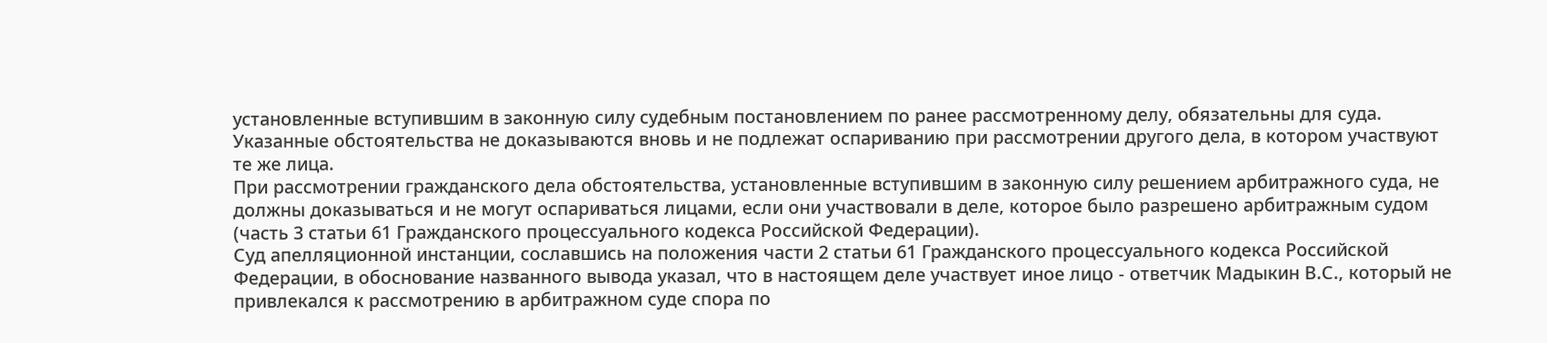установленные вступившим в законную силу судебным постановлением по ранее рассмотренному делу, обязательны для суда. Указанные обстоятельства не доказываются вновь и не подлежат оспариванию при рассмотрении другого дела, в котором участвуют те же лица.
При рассмотрении гражданского дела обстоятельства, установленные вступившим в законную силу решением арбитражного суда, не должны доказываться и не могут оспариваться лицами, если они участвовали в деле, которое было разрешено арбитражным судом (часть 3 статьи 61 Гражданского процессуального кодекса Российской Федерации).
Суд апелляционной инстанции, сославшись на положения части 2 статьи 61 Гражданского процессуального кодекса Российской Федерации, в обоснование названного вывода указал, что в настоящем деле участвует иное лицо - ответчик Мадыкин В.С., который не привлекался к рассмотрению в арбитражном суде спора по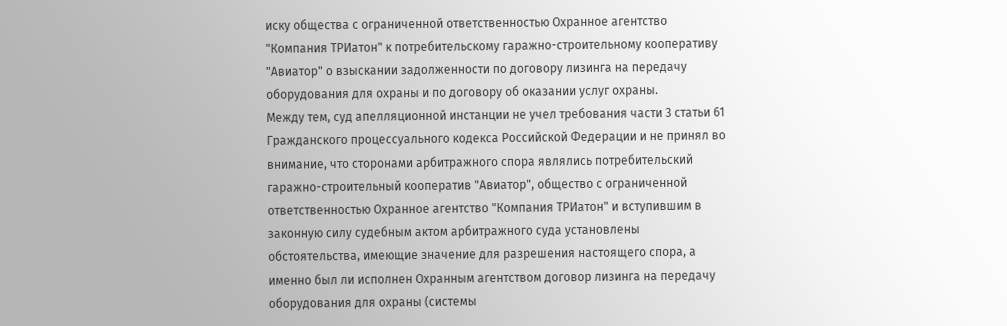иску общества с ограниченной ответственностью Охранное агентство "Компания ТРИатон" к потребительскому гаражно-строительному кооперативу "Авиатор" о взыскании задолженности по договору лизинга на передачу оборудования для охраны и по договору об оказании услуг охраны.
Между тем, суд апелляционной инстанции не учел требования части 3 статьи 61 Гражданского процессуального кодекса Российской Федерации и не принял во внимание, что сторонами арбитражного спора являлись потребительский гаражно-строительный кооператив "Авиатор", общество с ограниченной ответственностью Охранное агентство "Компания ТРИатон" и вступившим в законную силу судебным актом арбитражного суда установлены обстоятельства, имеющие значение для разрешения настоящего спора, а именно был ли исполнен Охранным агентством договор лизинга на передачу оборудования для охраны (системы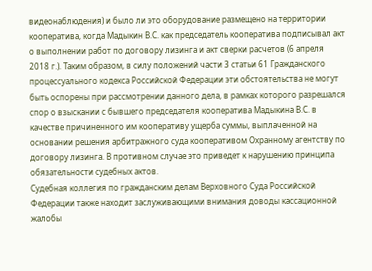видеонаблюдения) и было ли это оборудование размещено на территории кооператива, когда Мадыкин В.С. как председатель кооператива подписывал акт о выполнении работ по договору лизинга и акт сверки расчетов (6 апреля 2018 г.). Таким образом, в силу положений части 3 статьи 61 Гражданского процессуального кодекса Российской Федерации эти обстоятельства не могут быть оспорены при рассмотрении данного дела, в рамках которого разрешался спор о взыскании с бывшего председателя кооператива Мадыкина В.С. в качестве причиненного им кооперативу ущерба суммы, выплаченной на основании решения арбитражного суда кооперативом Охранному агентству по договору лизинга. В противном случае это приведет к нарушению принципа обязательности судебных актов.
Судебная коллегия по гражданским делам Верховного Суда Российской Федерации также находит заслуживающими внимания доводы кассационной жалобы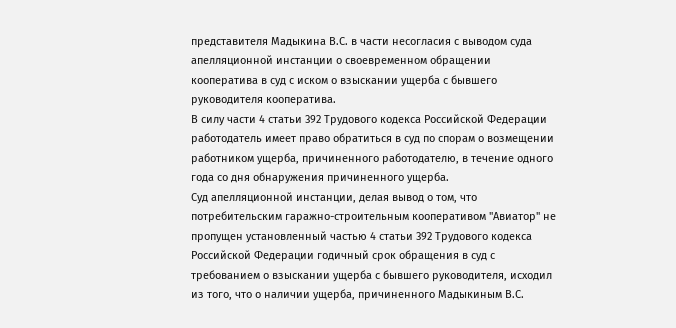представителя Мадыкина В.С. в части несогласия с выводом суда апелляционной инстанции о своевременном обращении кооператива в суд с иском о взыскании ущерба с бывшего руководителя кооператива.
В силу части 4 статьи 392 Трудового кодекса Российской Федерации работодатель имеет право обратиться в суд по спорам о возмещении работником ущерба, причиненного работодателю, в течение одного года со дня обнаружения причиненного ущерба.
Суд апелляционной инстанции, делая вывод о том, что потребительским гаражно-строительным кооперативом "Авиатор" не пропущен установленный частью 4 статьи 392 Трудового кодекса Российской Федерации годичный срок обращения в суд с требованием о взыскании ущерба с бывшего руководителя, исходил из того, что о наличии ущерба, причиненного Мадыкиным В.С.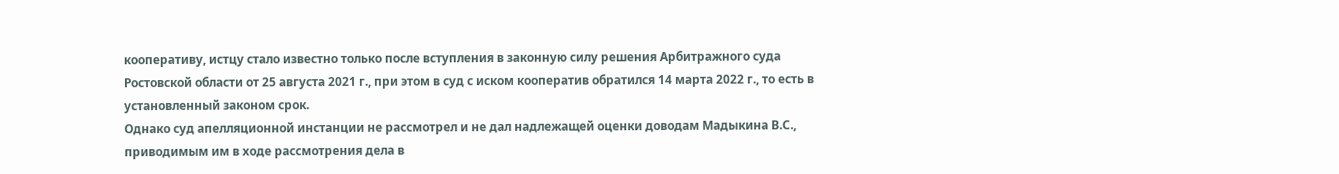кооперативу, истцу стало известно только после вступления в законную силу решения Арбитражного суда Ростовской области от 25 августа 2021 г., при этом в суд с иском кооператив обратился 14 марта 2022 г., то есть в установленный законом срок.
Однако суд апелляционной инстанции не рассмотрел и не дал надлежащей оценки доводам Мадыкина В.С., приводимым им в ходе рассмотрения дела в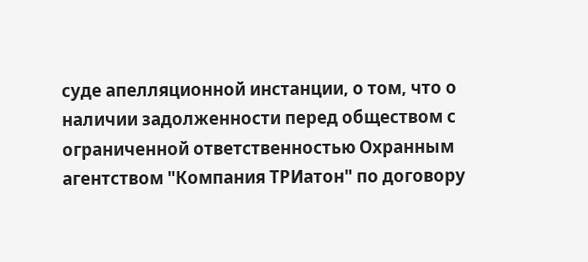суде апелляционной инстанции, о том, что о наличии задолженности перед обществом с ограниченной ответственностью Охранным агентством "Компания ТРИатон" по договору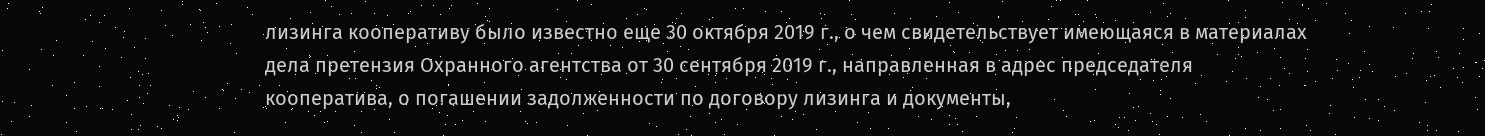лизинга кооперативу было известно еще 30 октября 2019 г., о чем свидетельствует имеющаяся в материалах дела претензия Охранного агентства от 30 сентября 2019 г., направленная в адрес председателя кооператива, о погашении задолженности по договору лизинга и документы,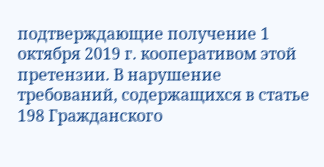подтверждающие получение 1 октября 2019 г. кооперативом этой претензии. В нарушение требований, содержащихся в статье 198 Гражданского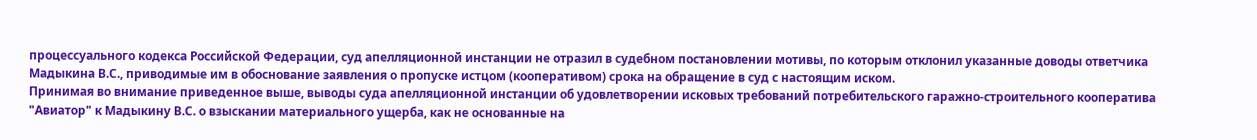процессуального кодекса Российской Федерации, суд апелляционной инстанции не отразил в судебном постановлении мотивы, по которым отклонил указанные доводы ответчика Мадыкина В.С., приводимые им в обоснование заявления о пропуске истцом (кооперативом) срока на обращение в суд с настоящим иском.
Принимая во внимание приведенное выше, выводы суда апелляционной инстанции об удовлетворении исковых требований потребительского гаражно-строительного кооператива "Авиатор" к Мадыкину В.С. о взыскании материального ущерба, как не основанные на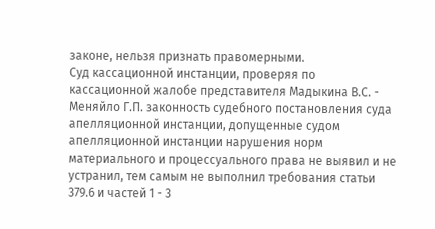законе, нельзя признать правомерными.
Суд кассационной инстанции, проверяя по кассационной жалобе представителя Мадыкина В.С. - Меняйло Г.П. законность судебного постановления суда апелляционной инстанции, допущенные судом апелляционной инстанции нарушения норм материального и процессуального права не выявил и не устранил, тем самым не выполнил требования статьи 379.6 и частей 1 - 3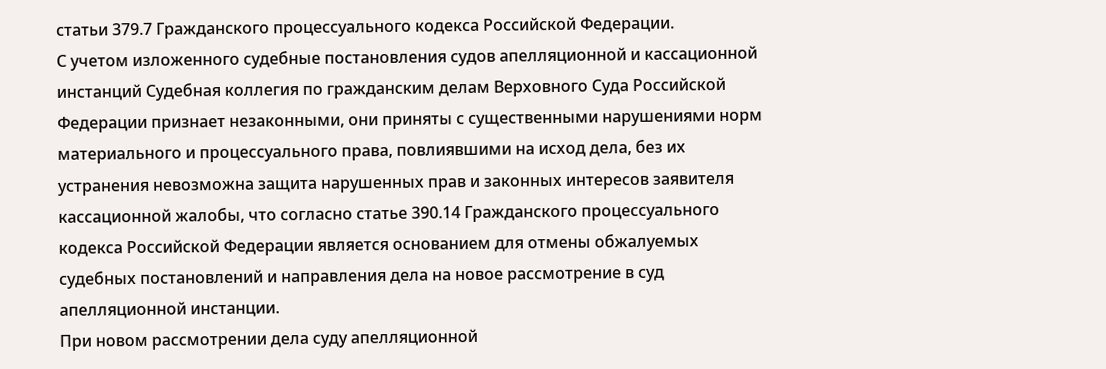статьи 379.7 Гражданского процессуального кодекса Российской Федерации.
С учетом изложенного судебные постановления судов апелляционной и кассационной инстанций Судебная коллегия по гражданским делам Верховного Суда Российской Федерации признает незаконными, они приняты с существенными нарушениями норм материального и процессуального права, повлиявшими на исход дела, без их устранения невозможна защита нарушенных прав и законных интересов заявителя кассационной жалобы, что согласно статье 390.14 Гражданского процессуального кодекса Российской Федерации является основанием для отмены обжалуемых судебных постановлений и направления дела на новое рассмотрение в суд апелляционной инстанции.
При новом рассмотрении дела суду апелляционной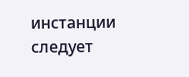инстанции следует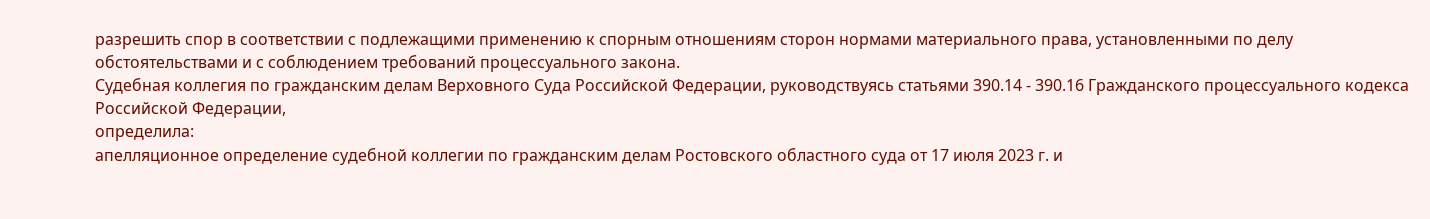разрешить спор в соответствии с подлежащими применению к спорным отношениям сторон нормами материального права, установленными по делу обстоятельствами и с соблюдением требований процессуального закона.
Судебная коллегия по гражданским делам Верховного Суда Российской Федерации, руководствуясь статьями 390.14 - 390.16 Гражданского процессуального кодекса Российской Федерации,
определила:
апелляционное определение судебной коллегии по гражданским делам Ростовского областного суда от 17 июля 2023 г. и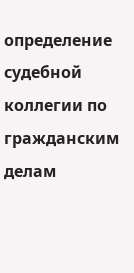определение судебной коллегии по гражданским делам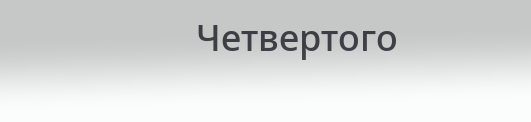Четвертого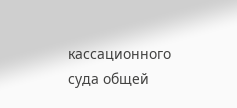кассационного суда общей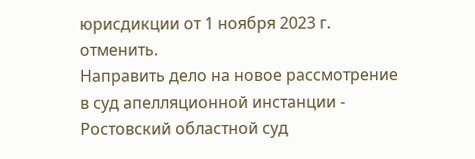юрисдикции от 1 ноября 2023 г. отменить.
Направить дело на новое рассмотрение в суд апелляционной инстанции - Ростовский областной суд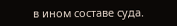в ином составе суда.